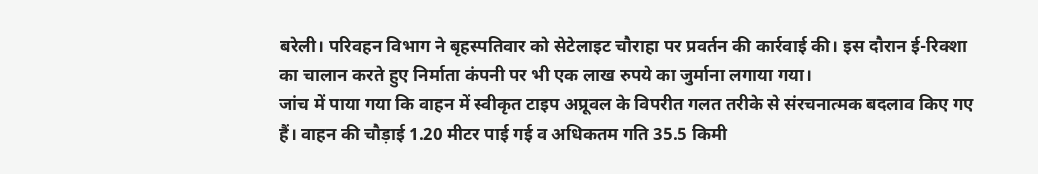बरेली। परिवहन विभाग ने बृहस्पतिवार को सेटेलाइट चौराहा पर प्रवर्तन की कार्रवाई की। इस दौरान ई-रिक्शा का चालान करते हुए निर्माता कंपनी पर भी एक लाख रुपये का जुर्माना लगाया गया।
जांच में पाया गया कि वाहन में स्वीकृत टाइप अप्रूवल के विपरीत गलत तरीके से संरचनात्मक बदलाव किए गए हैं। वाहन की चौड़ाई 1.20 मीटर पाई गई व अधिकतम गति 35.5 किमी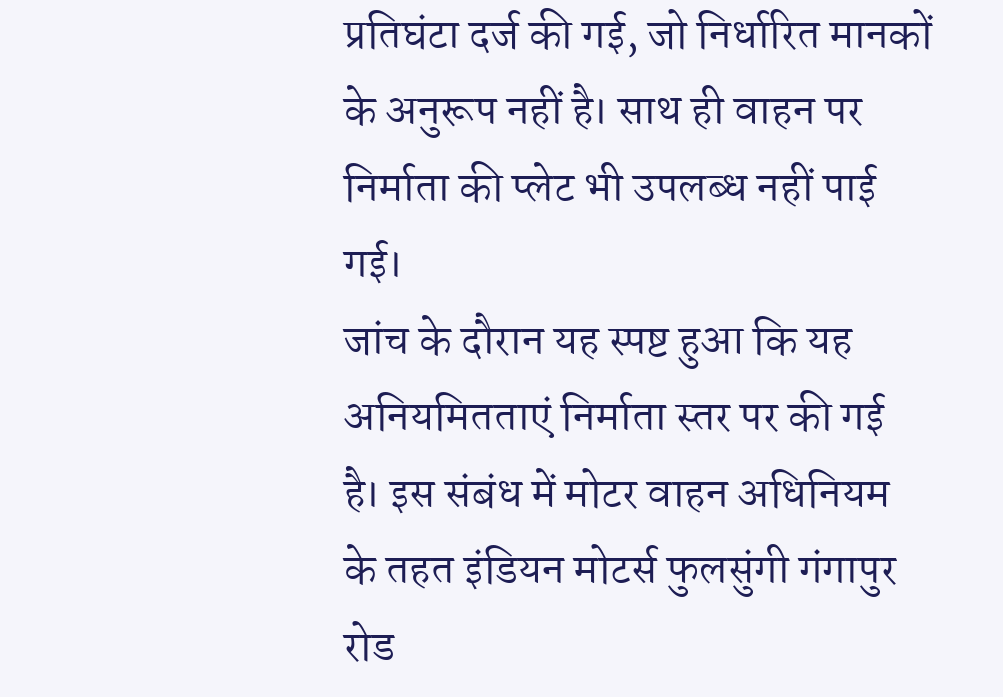प्रतिघंटा दर्ज की गई, जो निर्धारित मानकों के अनुरूप नहीं है। साथ ही वाहन पर निर्माता की प्लेट भी उपलब्ध नहीं पाई गई।
जांच के दौरान यह स्पष्ट हुआ कि यह अनियमितताएं निर्माता स्तर पर की गई है। इस संबंध में मोटर वाहन अधिनियम के तहत इंडियन मोटर्स फुलसुंगी गंगापुर रोड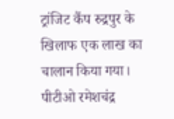ट्रांजिट कैंप रुद्रपुर के खिलाफ एक लाख का चालान किया गया। पीटीओ रमेशचंद्र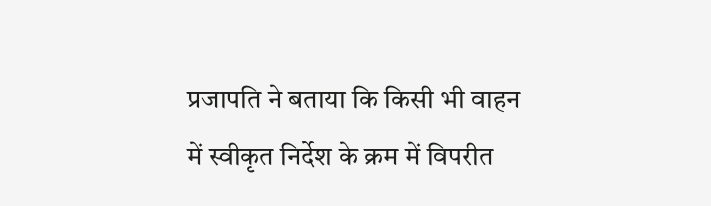प्रजापति ने बताया कि किसी भी वाहन में स्वीकृत निर्देश के क्रम में विपरीत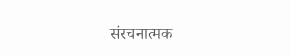संरचनात्मक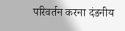परिवर्तन करना दंडनीय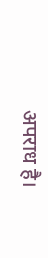अपराध है।